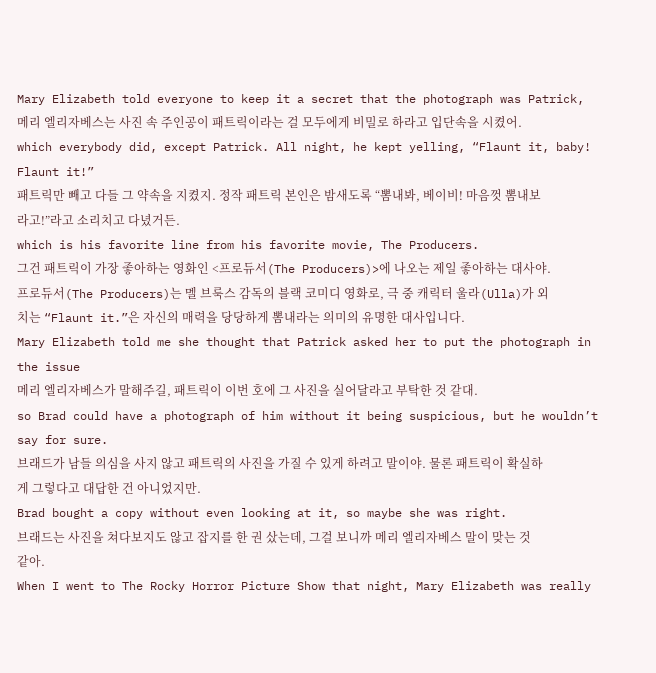Mary Elizabeth told everyone to keep it a secret that the photograph was Patrick,
메리 엘리자베스는 사진 속 주인공이 패트릭이라는 걸 모두에게 비밀로 하라고 입단속을 시켰어.
which everybody did, except Patrick. All night, he kept yelling, “Flaunt it, baby! Flaunt it!”
패트릭만 빼고 다들 그 약속을 지켰지. 정작 패트릭 본인은 밤새도록 “뽐내봐, 베이비! 마음껏 뽐내보라고!”라고 소리치고 다녔거든.
which is his favorite line from his favorite movie, The Producers.
그건 패트릭이 가장 좋아하는 영화인 <프로듀서(The Producers)>에 나오는 제일 좋아하는 대사야.
프로듀서(The Producers)는 멜 브룩스 감독의 블랙 코미디 영화로, 극 중 캐릭터 울라(Ulla)가 외치는 “Flaunt it.”은 자신의 매력을 당당하게 뽐내라는 의미의 유명한 대사입니다.
Mary Elizabeth told me she thought that Patrick asked her to put the photograph in the issue
메리 엘리자베스가 말해주길, 패트릭이 이번 호에 그 사진을 실어달라고 부탁한 것 같대.
so Brad could have a photograph of him without it being suspicious, but he wouldn’t say for sure.
브래드가 남들 의심을 사지 않고 패트릭의 사진을 가질 수 있게 하려고 말이야. 물론 패트릭이 확실하게 그렇다고 대답한 건 아니었지만.
Brad bought a copy without even looking at it, so maybe she was right.
브래드는 사진을 쳐다보지도 않고 잡지를 한 권 샀는데, 그걸 보니까 메리 엘리자베스 말이 맞는 것 같아.
When I went to The Rocky Horror Picture Show that night, Mary Elizabeth was really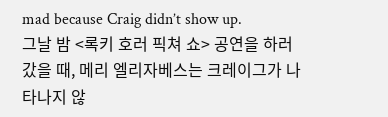mad because Craig didn’t show up.
그날 밤 <록키 호러 픽쳐 쇼> 공연을 하러 갔을 때, 메리 엘리자베스는 크레이그가 나타나지 않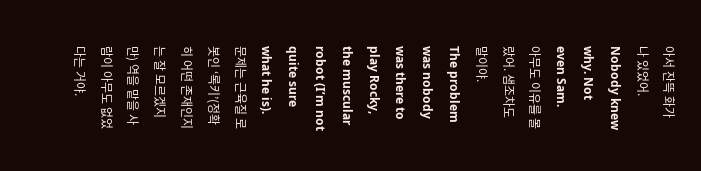아서 잔뜩 화가 나 있었어.
Nobody knew why. Not even Sam.
아무도 이유를 몰랐어. 샘조차도 말이야.
The problem was nobody was there to play Rocky, the muscular robot (I’m not quite sure what he is).
문제는 근육질 로봇인 ‘록키’(정확히 어떤 존재인지는 잘 모르겠지만) 역을 맡을 사람이 아무도 없었다는 거야.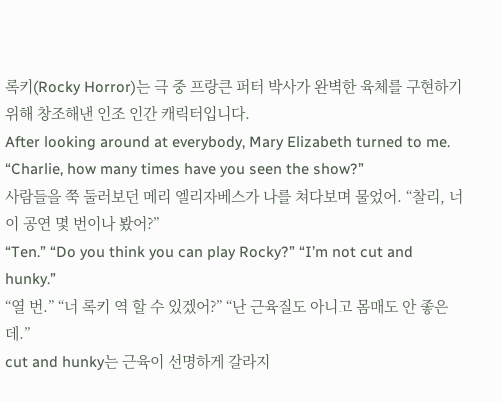록키(Rocky Horror)는 극 중 프랑큰 퍼터 박사가 완벽한 육체를 구현하기 위해 창조해낸 인조 인간 캐릭터입니다.
After looking around at everybody, Mary Elizabeth turned to me. “Charlie, how many times have you seen the show?”
사람들을 쭉 둘러보던 메리 엘리자베스가 나를 쳐다보며 물었어. “찰리, 너 이 공연 몇 번이나 봤어?”
“Ten.” “Do you think you can play Rocky?” “I’m not cut and hunky.”
“열 번.” “너 록키 역 할 수 있겠어?” “난 근육질도 아니고 몸매도 안 좋은데.”
cut and hunky는 근육이 선명하게 갈라지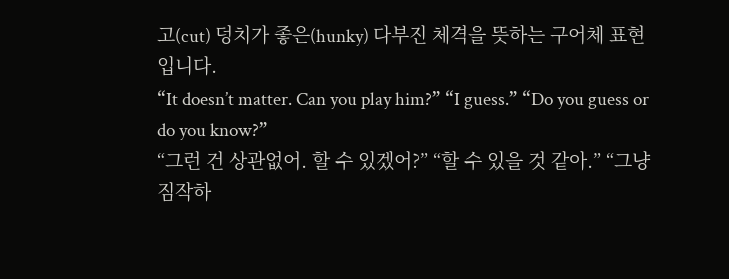고(cut) 덩치가 좋은(hunky) 다부진 체격을 뜻하는 구어체 표현입니다.
“It doesn’t matter. Can you play him?” “I guess.” “Do you guess or do you know?”
“그런 건 상관없어. 할 수 있겠어?” “할 수 있을 것 같아.” “그냥 짐작하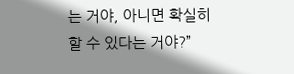는 거야, 아니면 확실히 할 수 있다는 거야?”